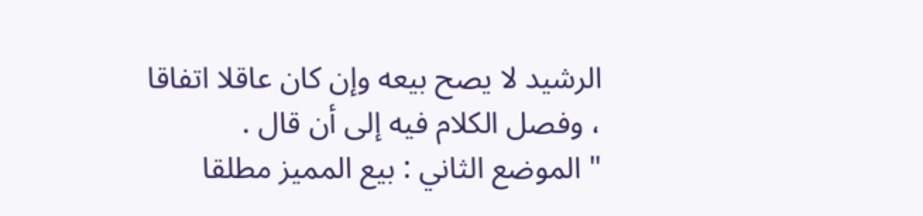الرشيد لا يصح بيعه وإن كان عاقلا اتفاقا ، وفصل الكلام فيه إلى أن قال .
" الموضع الثاني : بيع المميز مطلقا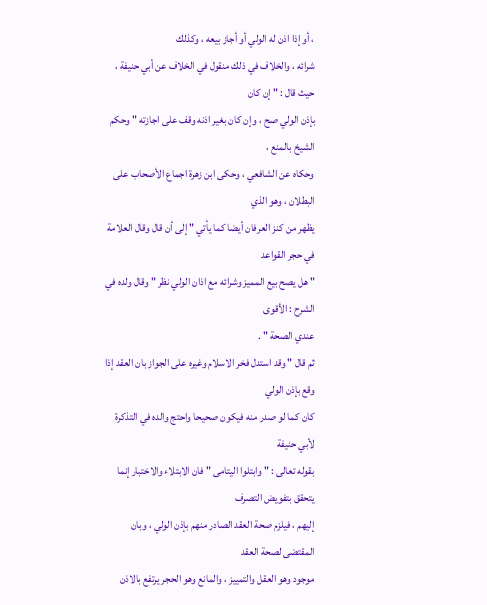، أو إذا اذن له الولي أو أجاز بيعه ، وكذلك
شرائه ، والخلاف في ذلك منقول في الخلاف عن أبي حنيفة ، حيث قال : " إن كان
بإذن الولي صح ، وإن كان بغير اذنه وقف على اجازته " وحكم الشيخ بالمنع ،
وحكاه عن الشافعي ، وحكى ابن زهرة اجماع الأصحاب على البطلان ، وهو الذي
يظهر من كنز العرفان أيضا كما يأتي " إلى أن قال وقال العلامة في حجر القواعد
" هل يصح بيع المميز وشرائه مع اذان الولي نظر " وقال ولده في الشرح : الأقوى
عندي الصحة " .
ثم قال " وقد استدل فخر الاسلام وغيره على الجواز بان العقد إذا وقع بإذن الولي
كان كما لو صدر منه فيكون صحيحا واحتج والده في التذكرة لأبي حنيفة
بقوله تعالى : " وابتلوا اليتامى " فان الابتلاء والاختبار إنما يتحقق بتفويض التصرف
إليهم ، فيلزم صحة العقد الصادر منهم بإذن الولي ، وبان المقتضى لصحة العقد
موجود وهو العقل والتمييز ، والمانع وهو الحجر يرتفع بالاذن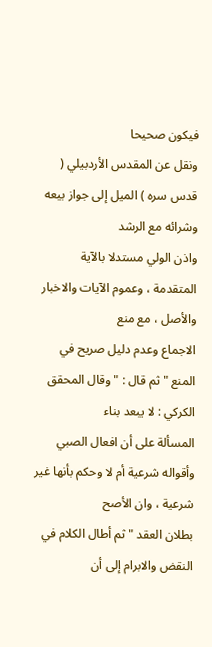فيكون صحيحا
ونقل عن المقدس الأردبيلي ( قدس سره ) الميل إلى جواز بيعه وشرائه مع الرشد
واذن الولي مستدلا بالآية المتقدمة ، وعموم الآيات والاخبار والأصل ، مع منع
الاجماع وعدم دليل صريح في المنع " ثم قال : " وقال المحقق الكركي : لا يبعد بناء
المسألة على أن افعال الصبي وأقواله شرعية أم لا وحكم بأنها غير شرعية ، وان الأصح
بطلان العقد " ثم أطال الكلام في النقض والابرام إلى أن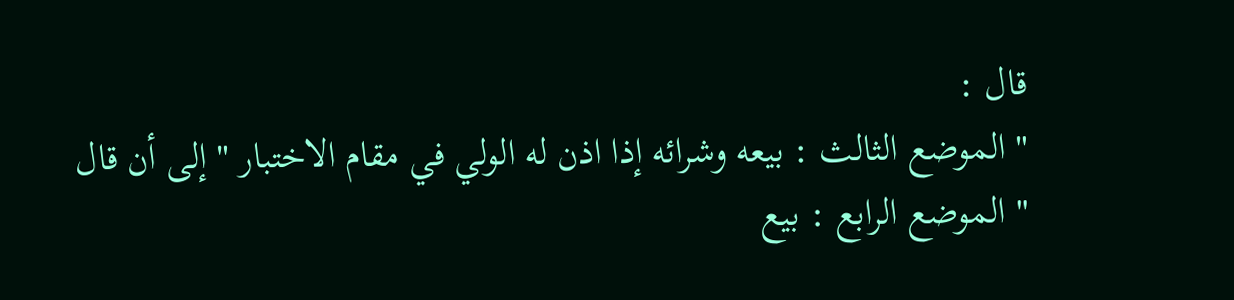قال :
" الموضع الثالث : بيعه وشرائه إذا اذن له الولي في مقام الاختبار " إلى أن قال
" الموضع الرابع : بيع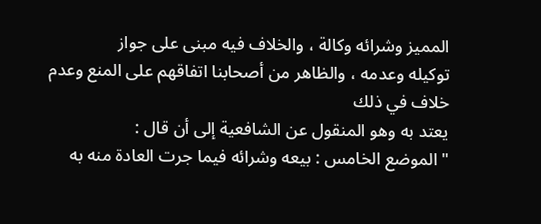المميز وشرائه وكالة ، والخلاف فيه مبنى على جواز
توكيله وعدمه ، والظاهر من أصحابنا اتفاقهم على المنع وعدم خلاف في ذلك
يعتد به وهو المنقول عن الشافعية إلى أن قال :
" الموضع الخامس : بيعه وشرائه فيما جرت العادة منه به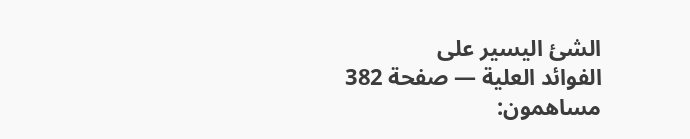الشئ اليسير على
الفوائد العلية — صفحة 382
مساهمون: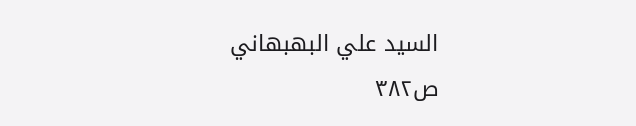السيد علي البهبهاني
ص٣٨٢